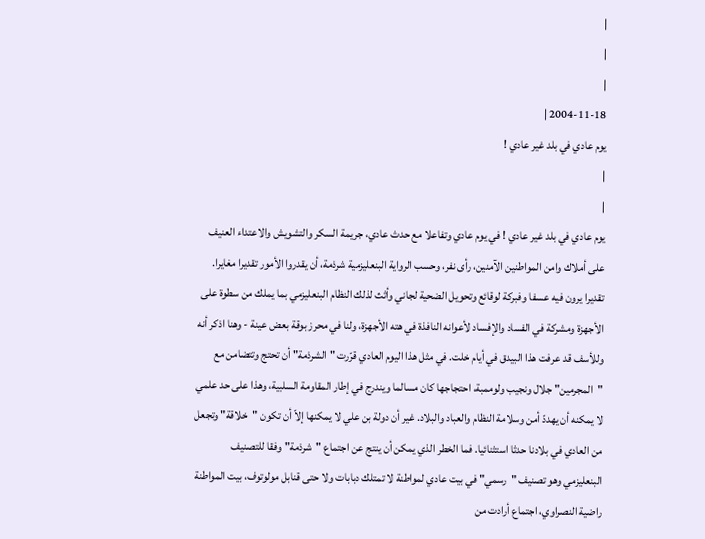|
|
|
2004-11-18 |
يوم عادي في بلد غير عادي !
|
|
يوم عادي في بلد غير عادي ! في يوم عادي وتفاعلا مع حدث عادي، جريمة السكر والتشويش والاعتداء العنيف على أملاك وامن المواطنين الآمنين، رأى نفر، وحسب الرواية البنعليزمية شرذمة، أن يقدروا الأمور تقديرا مغايرا. تقديرا يرون فيه عسفا وفبركة لوقائع وتحويل الضحية لجاني وأثث لذلك النظام البنعليزمي بما يملك من سطوة على الأجهزة ومشركة في الفساد والإفساد لأعوانه النافذة في هته الأجهزة، ولنا في محرز بوقة بعض عينة - وهنا اذكر أنه وللأسف قد عرفت هذا البيدق في أيام خلت. في مثل هذا اليوم العادي قرّرت "الشرذمة" أن تحتج وتتضامن مع "المجرمين" جلال ونجيب ولوممبة، احتجاجها كان مسالما ويندرج في إطار المقاومة السلبية، وهذا على حد علمي لا يمكنه أن يهددّ أمن وسلامة النظام والعباد والبلاد. غير أن دولة بن علي لا يمكنها إلاّ أن تكون "خلاقة" وتجعل من العادي في بلادنا حدثا استثنائيا. فما الخطر الذي يمكن أن ينتج عن اجتماع "شرذمة" وفقا للتصنيف البنعليزمي وهو تصنيف "رسمي" في بيت عادي لمواطنة لا تمتلك دبابات ولا حتى قنابل مولوتوف، بيت المواطنة راضية النصراوي، اجتماع أرادت من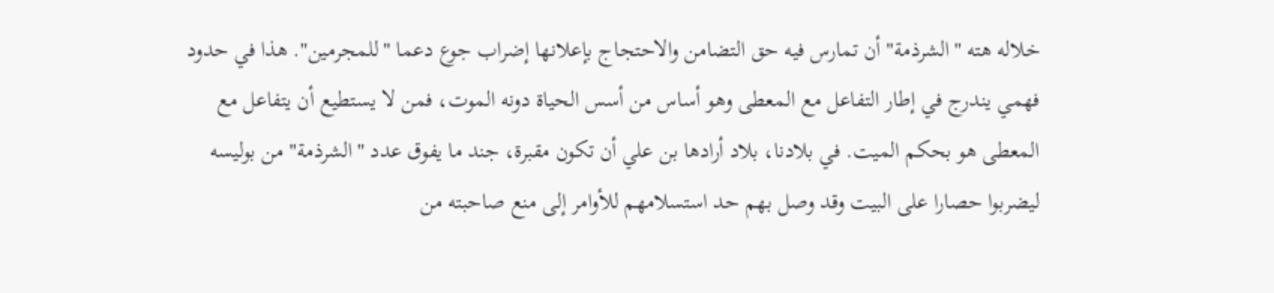خلاله هته "الشرذمة" أن تمارس فيه حق التضامن والاحتجاج بإعلانها إضراب جوع دعما "للمجرمين". هذا في حدود فهمي يندرج في إطار التفاعل مع المعطى وهو أساس من أسس الحياة دونه الموت، فمن لا يستطيع أن يتفاعل مع المعطى هو بحكم الميت. في بلادنا، بلاد أرادها بن علي أن تكون مقبرة، جند ما يفوق عدد "الشرذمة" من بوليسه ليضربوا حصارا على البيت وقد وصل بهم حد استسلامهم للأوامر إلى منع صاحبته من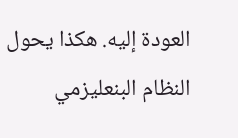العودة إليه. هكذا يحول النظام البنعليزمي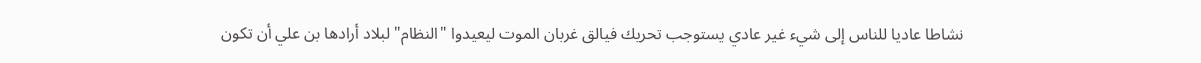نشاطا عاديا للناس إلى شيء غير عادي يستوجب تحريك فيالق غربان الموت ليعيدوا "النظام" لبلاد أرادها بن علي أن تكون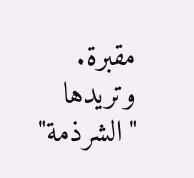مقبرة. وتريدها "الشرذمة"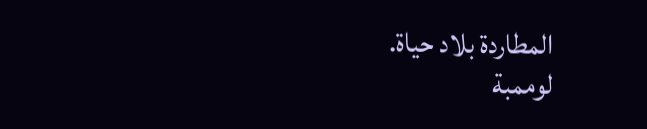المطاردة بلاد حياة.
لوممبة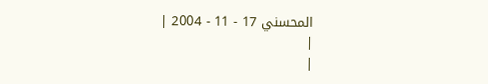المحسني 17 - 11 - 2004 |
|
|